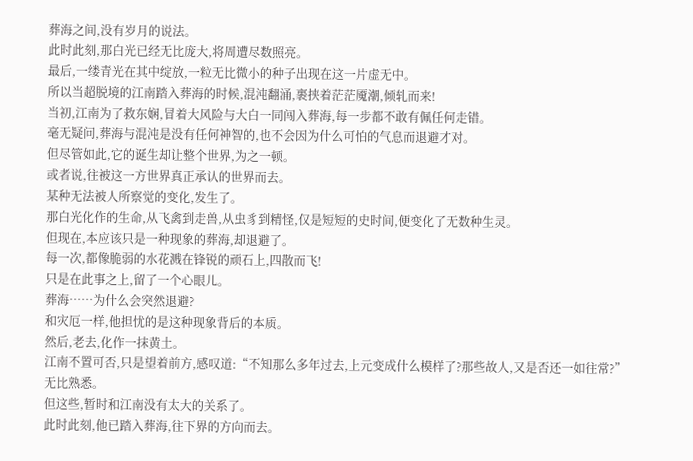葬海之间,没有岁月的说法。
此时此刻,那白光已经无比庞大,将周遭尽数照亮。
最后,一缕青光在其中绽放,一粒无比微小的种子出现在这一片虚无中。
所以当超脱境的江南踏入葬海的时候,混沌翻涌,裹挟着茫茫魇潮,倾轧而来!
当初,江南为了救东娴,冒着大风险与大白一同闯入葬海,每一步都不敢有佩任何走错。
毫无疑问,葬海与混沌是没有任何神智的,也不会因为什么可怕的气息而退避才对。
但尽管如此,它的诞生却让整个世界,为之一顿。
或者说,往被这一方世界真正承认的世界而去。
某种无法被人所察觉的变化,发生了。
那白光化作的生命,从飞禽到走兽,从虫豸到精怪,仅是短短的史时间,便变化了无数种生灵。
但现在,本应该只是一种现象的葬海,却退避了。
每一次,都像脆弱的水花溅在锋锐的顽石上,四散而飞!
只是在此事之上,留了一个心眼儿。
葬海……为什么会突然退避?
和灾厄一样,他担忧的是这种现象背后的本质。
然后,老去,化作一抹黄土。
江南不置可否,只是望着前方,感叹道:“不知那么多年过去,上元变成什么模样了?那些故人,又是否还一如往常?”
无比熟悉。
但这些,暂时和江南没有太大的关系了。
此时此刻,他已踏入葬海,往下界的方向而去。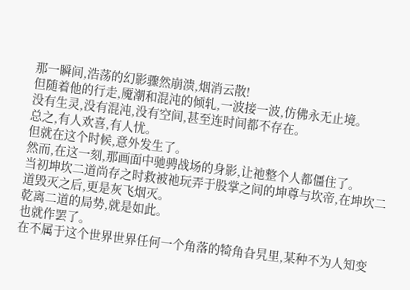那一瞬间,浩荡的幻影骤然崩溃,烟消云散!
但随着他的行走,魇潮和混沌的倾轧,一波接一波,仿佛永无止境。
没有生灵,没有混沌,没有空间,甚至连时间都不存在。
总之,有人欢喜,有人忧。
但就在这个时候,意外发生了。
然而,在这一刻,那画面中驰骋战场的身影,让祂整个人都僵住了。
当初坤坎二道尚存之时救被祂玩弄于股掌之间的坤尊与坎帝,在坤坎二道毁灭之后,更是灰飞烟灭。
乾离二道的局势,就是如此。
也就作罢了。
在不属于这个世界世界任何一个角落的犄角旮旯里,某种不为人知变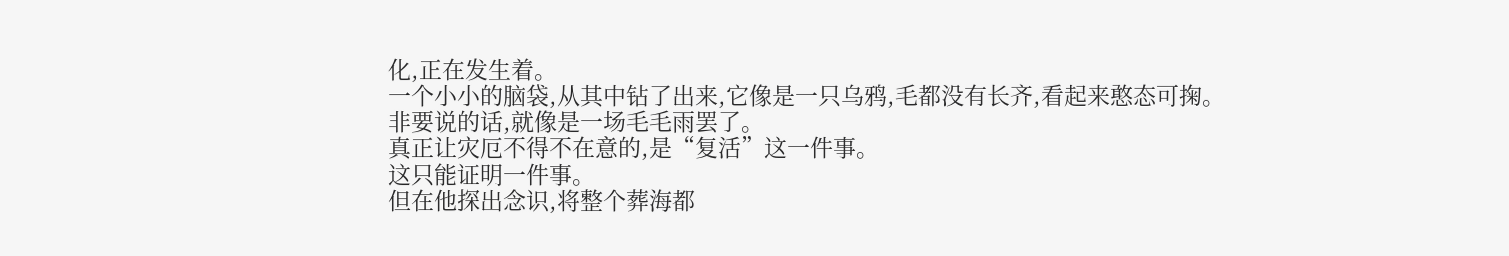化,正在发生着。
一个小小的脑袋,从其中钻了出来,它像是一只乌鸦,毛都没有长齐,看起来憨态可掬。
非要说的话,就像是一场毛毛雨罢了。
真正让灾厄不得不在意的,是“复活”这一件事。
这只能证明一件事。
但在他探出念识,将整个葬海都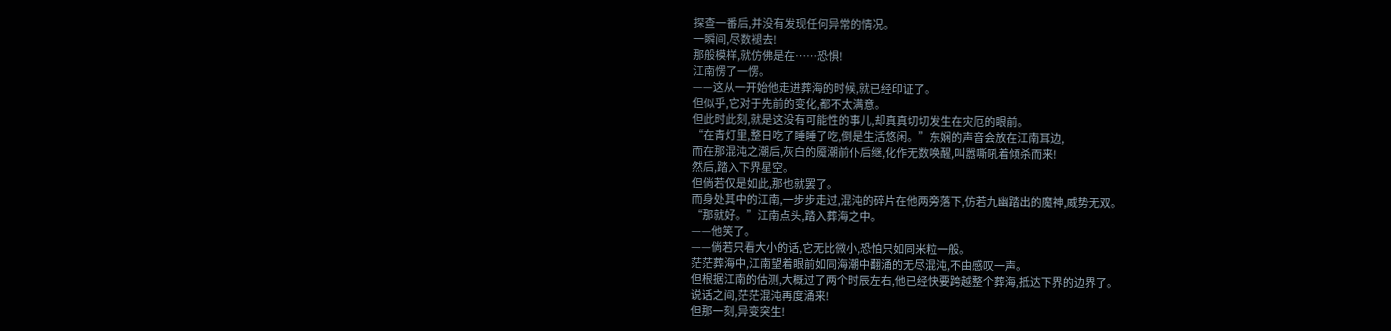探查一番后,并没有发现任何异常的情况。
一瞬间,尽数褪去!
那般模样,就仿佛是在……恐惧!
江南愣了一愣。
——这从一开始他走进葬海的时候,就已经印证了。
但似乎,它对于先前的变化,都不太满意。
但此时此刻,就是这没有可能性的事儿,却真真切切发生在灾厄的眼前。
“在青灯里,整日吃了睡睡了吃,倒是生活悠闲。”东娴的声音会放在江南耳边,
而在那混沌之潮后,灰白的魇潮前仆后继,化作无数唤醒,叫嚣嘶吼着倾杀而来!
然后,踏入下界星空。
但倘若仅是如此,那也就罢了。
而身处其中的江南,一步步走过,混沌的碎片在他两旁落下,仿若九幽踏出的魔神,威势无双。
“那就好。”江南点头,踏入葬海之中。
——他笑了。
——倘若只看大小的话,它无比微小,恐怕只如同米粒一般。
茫茫葬海中,江南望着眼前如同海潮中翻涌的无尽混沌,不由感叹一声。
但根据江南的估测,大概过了两个时辰左右,他已经快要跨越整个葬海,抵达下界的边界了。
说话之间,茫茫混沌再度涌来!
但那一刻,异变突生!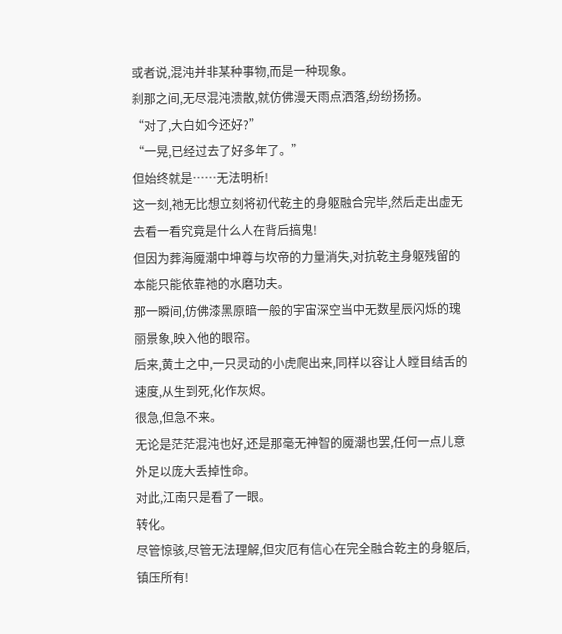或者说,混沌并非某种事物,而是一种现象。
刹那之间,无尽混沌溃散,就仿佛漫天雨点洒落,纷纷扬扬。
“对了,大白如今还好?”
“一晃,已经过去了好多年了。”
但始终就是……无法明析!
这一刻,祂无比想立刻将初代乾主的身躯融合完毕,然后走出虚无去看一看究竟是什么人在背后搞鬼!
但因为葬海魇潮中坤尊与坎帝的力量消失,对抗乾主身躯残留的本能只能依靠祂的水磨功夫。
那一瞬间,仿佛漆黑原暗一般的宇宙深空当中无数星辰闪烁的瑰丽景象,映入他的眼帘。
后来,黄土之中,一只灵动的小虎爬出来,同样以容让人瞠目结舌的速度,从生到死,化作灰烬。
很急,但急不来。
无论是茫茫混沌也好,还是那毫无神智的魇潮也罢,任何一点儿意外足以庞大丢掉性命。
对此,江南只是看了一眼。
转化。
尽管惊骇,尽管无法理解,但灾厄有信心在完全融合乾主的身躯后,镇压所有!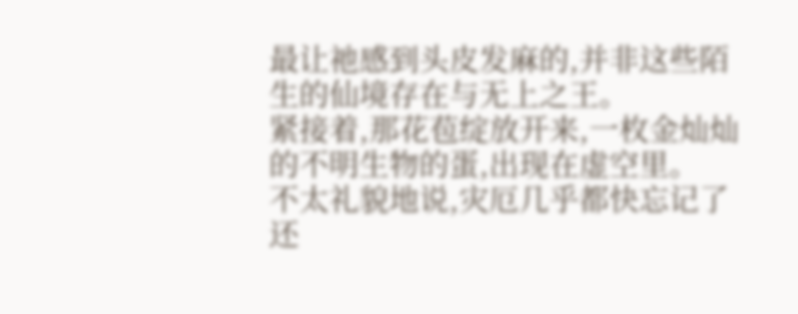最让祂感到头皮发麻的,并非这些陌生的仙境存在与无上之王。
紧接着,那花苞绽放开来,一枚金灿灿的不明生物的蛋,出现在虚空里。
不太礼貌地说,灾厄几乎都快忘记了还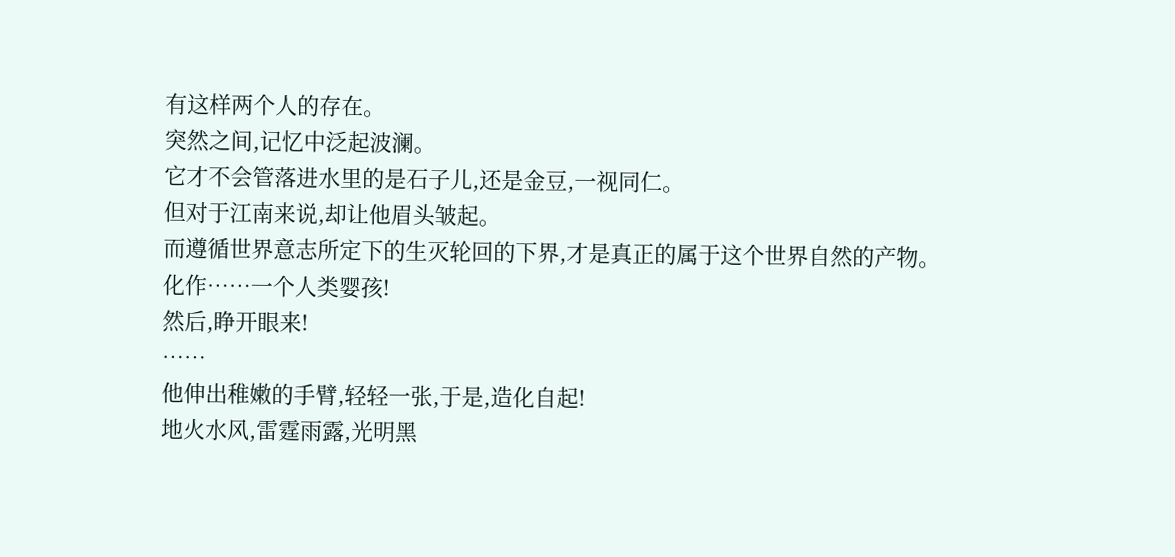有这样两个人的存在。
突然之间,记忆中泛起波澜。
它才不会管落进水里的是石子儿,还是金豆,一视同仁。
但对于江南来说,却让他眉头皱起。
而遵循世界意志所定下的生灭轮回的下界,才是真正的属于这个世界自然的产物。
化作……一个人类婴孩!
然后,睁开眼来!
……
他伸出稚嫩的手臂,轻轻一张,于是,造化自起!
地火水风,雷霆雨露,光明黑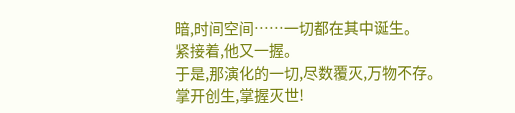暗,时间空间……一切都在其中诞生。
紧接着,他又一握。
于是,那演化的一切,尽数覆灭,万物不存。
掌开创生,掌握灭世!